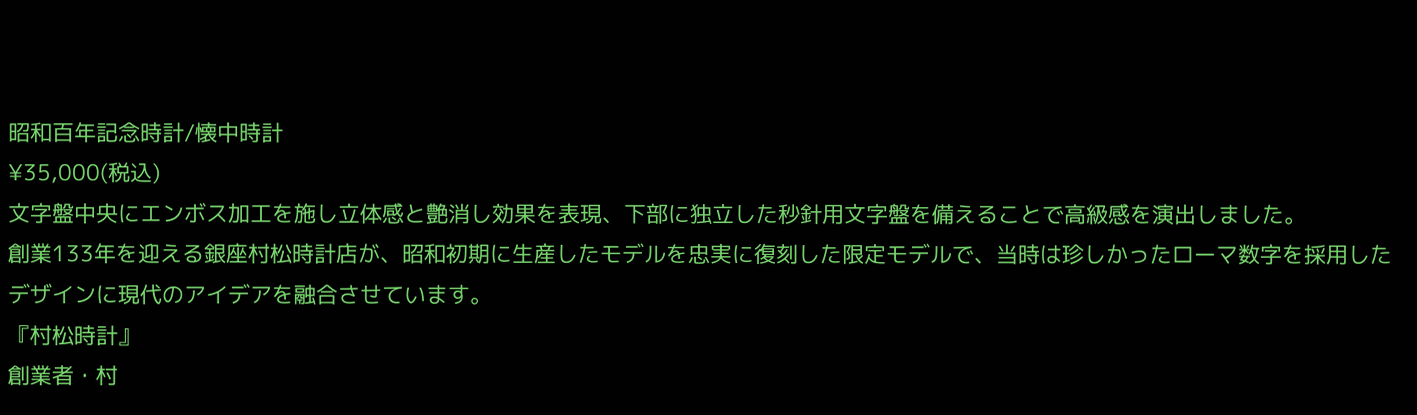昭和百年記念時計/懐中時計
¥35,000(税込)
文字盤中央にエンボス加工を施し立体感と艶消し効果を表現、下部に独立した秒針用文字盤を備えることで高級感を演出しました。
創業133年を迎える銀座村松時計店が、昭和初期に生産したモデルを忠実に復刻した限定モデルで、当時は珍しかったローマ数字を採用したデザインに現代のアイデアを融合させています。
『村松時計』
創業者・村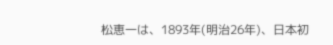松恵一は、1893年(明治26年)、日本初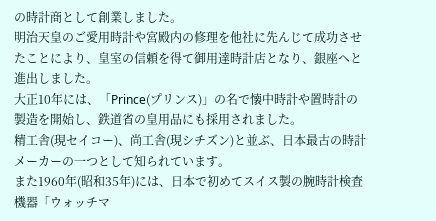の時計商として創業しました。
明治天皇のご愛用時計や宮殿内の修理を他社に先んじて成功させたことにより、皇室の信頼を得て御用達時計店となり、銀座へと進出しました。
大正10年には、「Prince(プリンス)」の名で懐中時計や置時計の製造を開始し、鉄道省の皇用品にも採用されました。
精工舎(現セイコー)、尚工舎(現シチズン)と並ぶ、日本最古の時計メーカーの一つとして知られています。
また1960年(昭和35年)には、日本で初めてスイス製の腕時計検査機器「ウォッチマ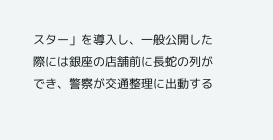スター」を導入し、一般公開した際には銀座の店舗前に長蛇の列ができ、警察が交通整理に出動する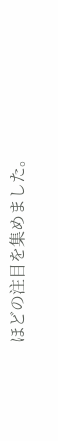ほどの注目を集めました。